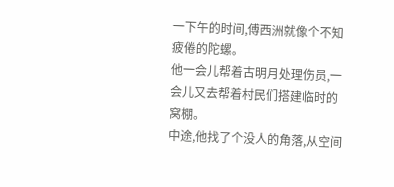一下午的时间,傅西洲就像个不知疲倦的陀螺。
他一会儿帮着古明月处理伤员,一会儿又去帮着村民们搭建临时的窝棚。
中途,他找了个没人的角落,从空间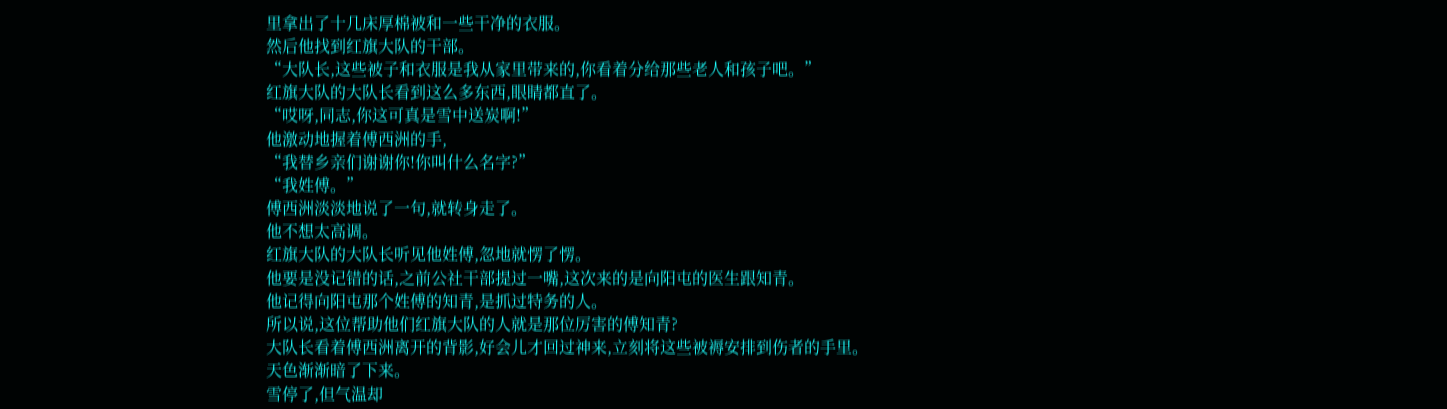里拿出了十几床厚棉被和一些干净的衣服。
然后他找到红旗大队的干部。
“大队长,这些被子和衣服是我从家里带来的,你看着分给那些老人和孩子吧。”
红旗大队的大队长看到这么多东西,眼睛都直了。
“哎呀,同志,你这可真是雪中送炭啊!”
他激动地握着傅西洲的手,
“我替乡亲们谢谢你!你叫什么名字?”
“我姓傅。”
傅西洲淡淡地说了一句,就转身走了。
他不想太高调。
红旗大队的大队长听见他姓傅,忽地就愣了愣。
他要是没记错的话,之前公社干部提过一嘴,这次来的是向阳屯的医生跟知青。
他记得向阳屯那个姓傅的知青,是抓过特务的人。
所以说,这位帮助他们红旗大队的人就是那位厉害的傅知青?
大队长看着傅西洲离开的背影,好会儿才回过神来,立刻将这些被褥安排到伤者的手里。
天色渐渐暗了下来。
雪停了,但气温却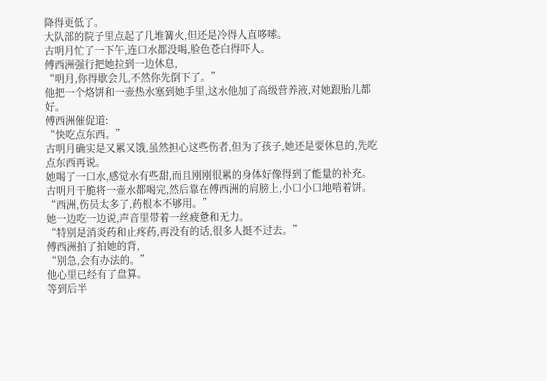降得更低了。
大队部的院子里点起了几堆篝火,但还是冷得人直哆嗦。
古明月忙了一下午,连口水都没喝,脸色苍白得吓人。
傅西洲强行把她拉到一边休息,
“明月,你得歇会儿,不然你先倒下了。”
他把一个烙饼和一壶热水塞到她手里,这水他加了高级营养液,对她跟胎儿都好。
傅西洲催促道:
“快吃点东西。”
古明月确实是又累又饿,虽然担心这些伤者,但为了孩子,她还是要休息的,先吃点东西再说。
她喝了一口水,感觉水有些甜,而且刚刚很累的身体好像得到了能量的补充。
古明月干脆将一壶水都喝完,然后靠在傅西洲的肩膀上,小口小口地啃着饼。
“西洲,伤员太多了,药根本不够用。”
她一边吃一边说,声音里带着一丝疲惫和无力。
“特别是消炎药和止疼药,再没有的话,很多人挺不过去。”
傅西洲拍了拍她的背,
“别急,会有办法的。”
他心里已经有了盘算。
等到后半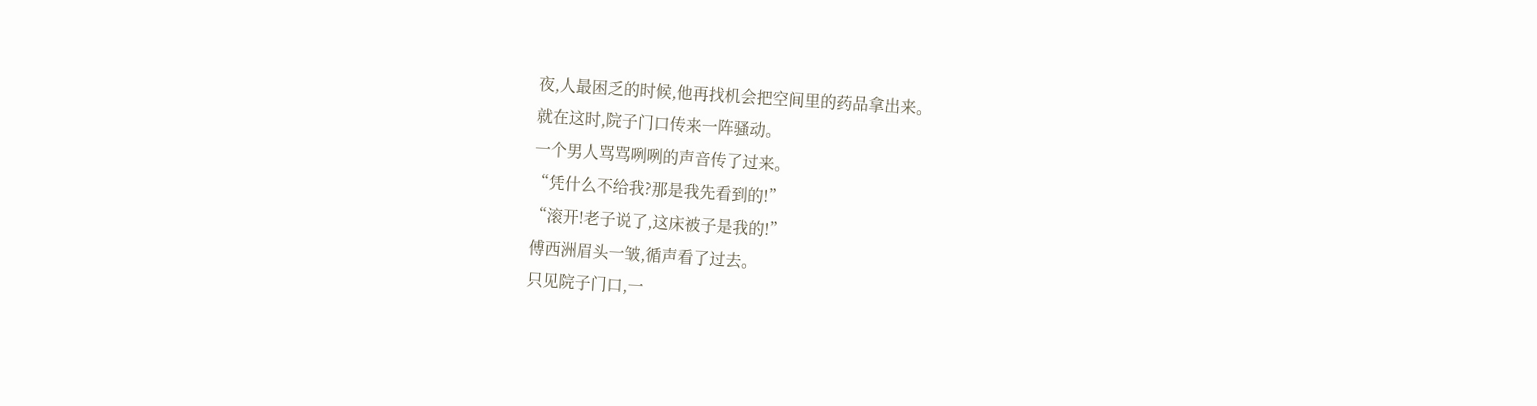夜,人最困乏的时候,他再找机会把空间里的药品拿出来。
就在这时,院子门口传来一阵骚动。
一个男人骂骂咧咧的声音传了过来。
“凭什么不给我?那是我先看到的!”
“滚开!老子说了,这床被子是我的!”
傅西洲眉头一皱,循声看了过去。
只见院子门口,一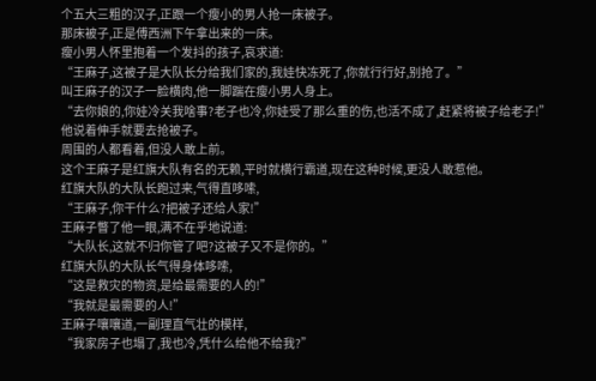个五大三粗的汉子,正跟一个瘦小的男人抢一床被子。
那床被子,正是傅西洲下午拿出来的一床。
瘦小男人怀里抱着一个发抖的孩子,哀求道:
“王麻子,这被子是大队长分给我们家的,我娃快冻死了,你就行行好,别抢了。”
叫王麻子的汉子一脸横肉,他一脚踹在瘦小男人身上。
“去你娘的,你娃冷关我啥事?老子也冷,你娃受了那么重的伤,也活不成了,赶紧将被子给老子!”
他说着伸手就要去抢被子。
周围的人都看着,但没人敢上前。
这个王麻子是红旗大队有名的无赖,平时就横行霸道,现在这种时候,更没人敢惹他。
红旗大队的大队长跑过来,气得直哆嗦,
“王麻子,你干什么?把被子还给人家!”
王麻子瞥了他一眼,满不在乎地说道:
“大队长,这就不归你管了吧?这被子又不是你的。”
红旗大队的大队长气得身体哆嗦,
“这是救灾的物资,是给最需要的人的!”
“我就是最需要的人!”
王麻子嚷嚷道,一副理直气壮的模样,
“我家房子也塌了,我也冷,凭什么给他不给我?”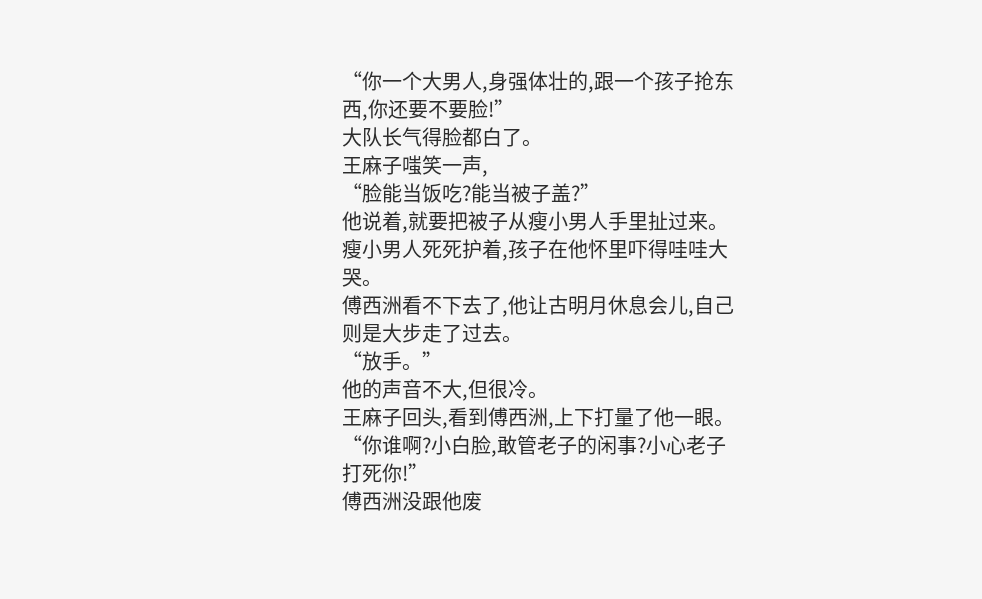“你一个大男人,身强体壮的,跟一个孩子抢东西,你还要不要脸!”
大队长气得脸都白了。
王麻子嗤笑一声,
“脸能当饭吃?能当被子盖?”
他说着,就要把被子从瘦小男人手里扯过来。
瘦小男人死死护着,孩子在他怀里吓得哇哇大哭。
傅西洲看不下去了,他让古明月休息会儿,自己则是大步走了过去。
“放手。”
他的声音不大,但很冷。
王麻子回头,看到傅西洲,上下打量了他一眼。
“你谁啊?小白脸,敢管老子的闲事?小心老子打死你!”
傅西洲没跟他废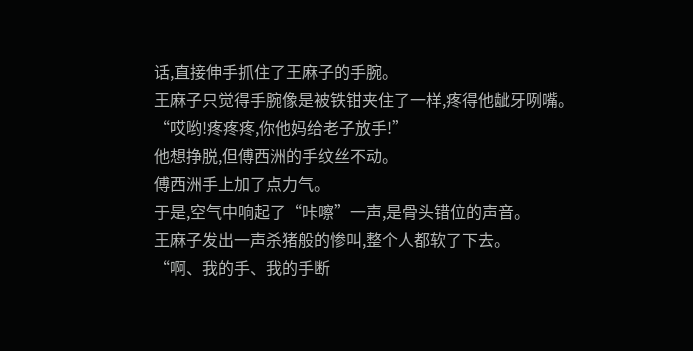话,直接伸手抓住了王麻子的手腕。
王麻子只觉得手腕像是被铁钳夹住了一样,疼得他龇牙咧嘴。
“哎哟!疼疼疼,你他妈给老子放手!”
他想挣脱,但傅西洲的手纹丝不动。
傅西洲手上加了点力气。
于是,空气中响起了“咔嚓”一声,是骨头错位的声音。
王麻子发出一声杀猪般的惨叫,整个人都软了下去。
“啊、我的手、我的手断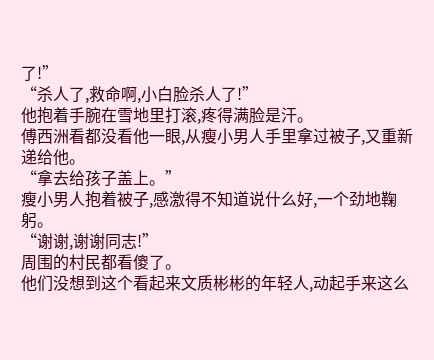了!”
“杀人了,救命啊,小白脸杀人了!”
他抱着手腕在雪地里打滚,疼得满脸是汗。
傅西洲看都没看他一眼,从瘦小男人手里拿过被子,又重新递给他。
“拿去给孩子盖上。”
瘦小男人抱着被子,感激得不知道说什么好,一个劲地鞠躬。
“谢谢,谢谢同志!”
周围的村民都看傻了。
他们没想到这个看起来文质彬彬的年轻人,动起手来这么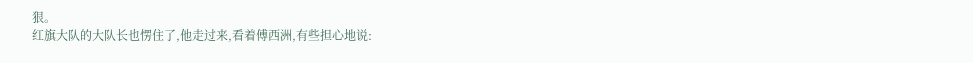狠。
红旗大队的大队长也愣住了,他走过来,看着傅西洲,有些担心地说: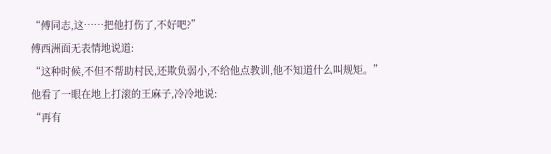“傅同志,这……把他打伤了,不好吧?”
傅西洲面无表情地说道:
“这种时候,不但不帮助村民,还欺负弱小,不给他点教训,他不知道什么叫规矩。”
他看了一眼在地上打滚的王麻子,冷冷地说:
“再有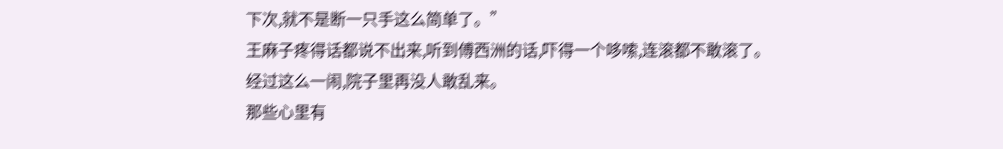下次,就不是断一只手这么简单了。”
王麻子疼得话都说不出来,听到傅西洲的话,吓得一个哆嗦,连滚都不敢滚了。
经过这么一闹,院子里再没人敢乱来。
那些心里有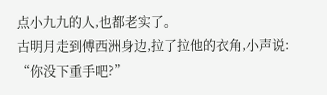点小九九的人,也都老实了。
古明月走到傅西洲身边,拉了拉他的衣角,小声说:
“你没下重手吧?”